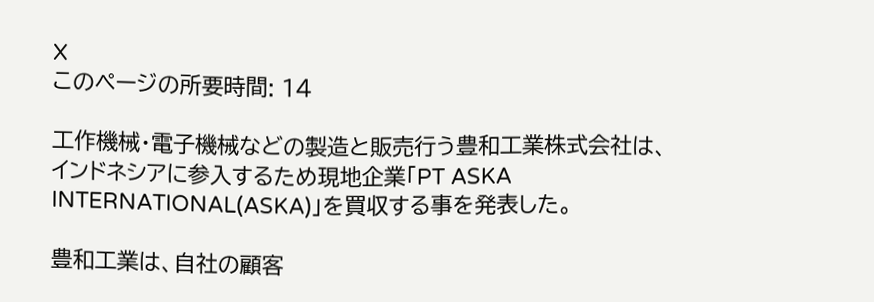X
このページの所要時間: 14

工作機械・電子機械などの製造と販売行う豊和工業株式会社は、インドネシアに参入するため現地企業「PT ASKA INTERNATIONAL(ASKA)」を買収する事を発表した。

豊和工業は、自社の顧客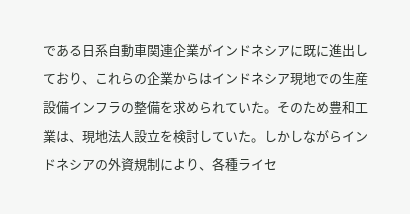である日系自動車関連企業がインドネシアに既に進出しており、これらの企業からはインドネシア現地での生産設備インフラの整備を求められていた。そのため豊和工業は、現地法人設立を検討していた。しかしながらインドネシアの外資規制により、各種ライセ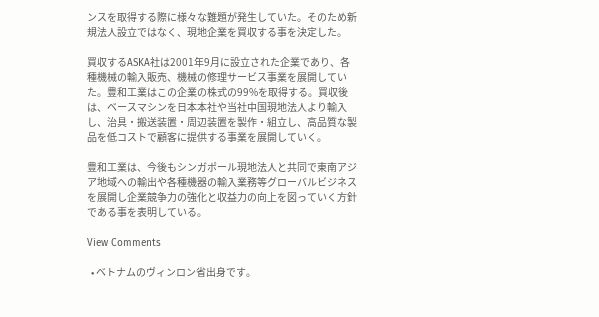ンスを取得する際に様々な難題が発生していた。そのため新規法人設立ではなく、現地企業を買収する事を決定した。

買収するASKA社は2001年9月に設立された企業であり、各種機械の輸入販売、機械の修理サービス事業を展開していた。豊和工業はこの企業の株式の99%を取得する。買収後は、ベースマシンを日本本社や当社中国現地法人より輸入し、治具・搬送装置・周辺装置を製作・組立し、高品質な製品を低コストで顧客に提供する事業を展開していく。

豊和工業は、今後もシンガポール現地法人と共同で東南アジア地域への輸出や各種機器の輸入業務等グローバルビジネスを展開し企業競争力の強化と収益力の向上を図っていく方針である事を表明している。

View Comments

  • ベトナムのヴィンロン省出身です。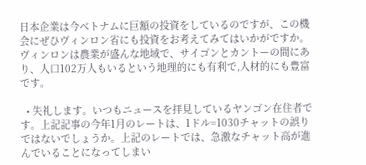日本企業は今ベトナムに巨額の投資をしているのですが、この機会にぜひヴィンロン省にも投資をお考えてみてはいかがですか。ヴィンロンは農業が盛んな地域で、サイゴンとカントーの間にあり、人口102万人もいるという地理的にも有利で,人材的にも豊富です。

  • 失礼します。いつもニュースを拝見しているヤンゴン在住者です。上記記事の今年1月のレートは、1ドル=1030チャットの誤りではないでしょうか。上記のレートでは、急激なチャット高が進んでいることになってしまい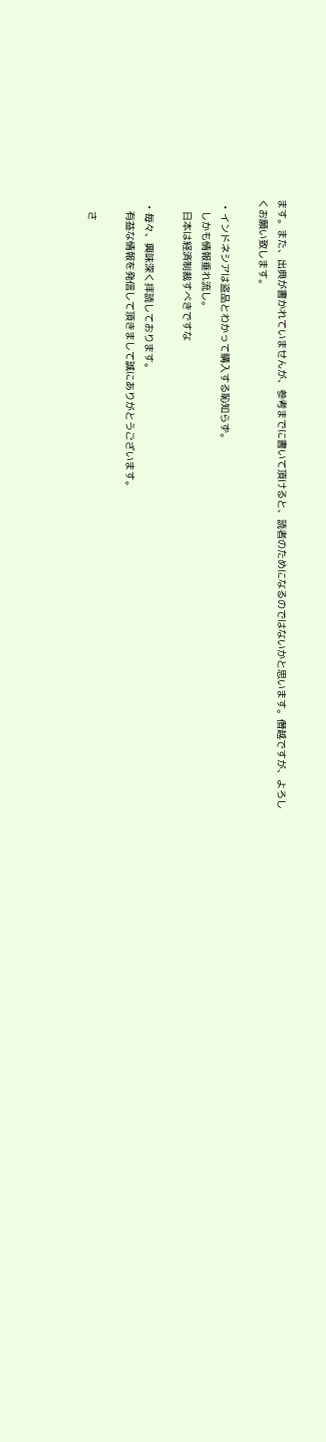ます。また、出典が書かれていませんが、参考までに書いて頂けると、読者のためになるのではないかと思います。僭越ですが、よろしくお願い致します。

  • インドネシアは盗品とわかって購入する恥知らず。
    しかも情報垂れ流し。
    日本は経済制裁すべきですな

  • 毎々、興味深く拝読しております。
    有益な情報を発信して頂きまして誠にありがとうございます。

    さ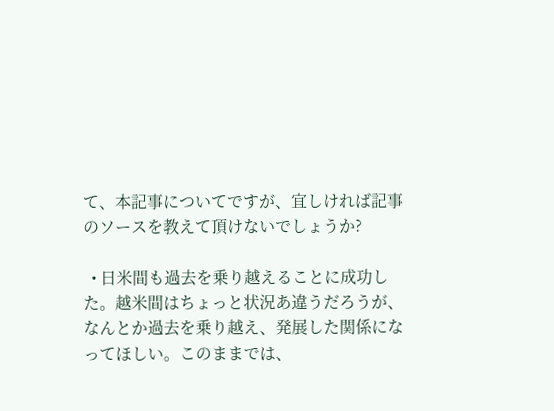て、本記事についてですが、宜しければ記事のソースを教えて頂けないでしょうか?

  • 日米間も過去を乗り越えることに成功した。越米間はちょっと状況あ違うだろうが、なんとか過去を乗り越え、発展した関係になってほしい。このままでは、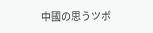中國の思うツボ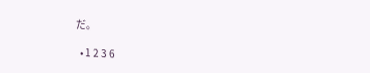だ。

  • 1 2 3 6